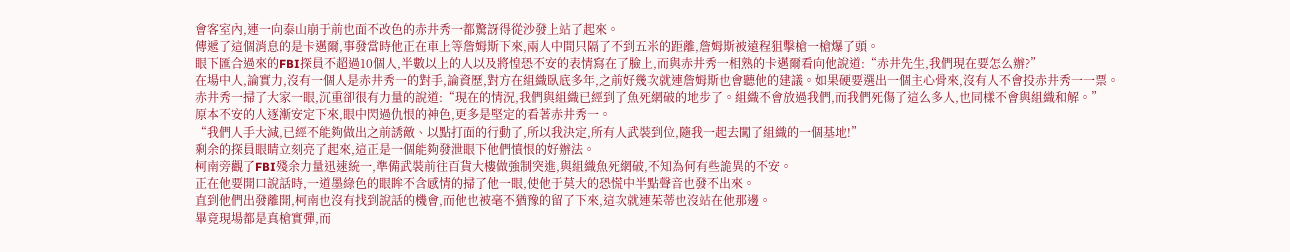會客室內,連一向泰山崩于前也面不改色的赤井秀一都驚訝得從沙發上站了起來。
傳遞了這個消息的是卡邁爾,事發當時他正在車上等詹姆斯下來,兩人中間只隔了不到五米的距離,詹姆斯被遠程狙擊槍一槍爆了頭。
眼下匯合過來的FBI探員不超過10個人,半數以上的人以及將惶恐不安的表情寫在了臉上,而與赤井秀一相熟的卡邁爾看向他說道:“赤井先生,我們現在要怎么辦?”
在場中人,論實力,沒有一個人是赤井秀一的對手,論資歷,對方在組織臥底多年,之前好幾次就連詹姆斯也會聽他的建議。如果硬要選出一個主心骨來,沒有人不會投赤井秀一一票。
赤井秀一掃了大家一眼,沉重卻很有力量的說道:“現在的情況,我們與組織已經到了魚死網破的地步了。組織不會放過我們,而我們死傷了這么多人,也同樣不會與組織和解。”
原本不安的人逐漸安定下來,眼中閃過仇恨的神色,更多是堅定的看著赤井秀一。
“我們人手大減,已經不能夠做出之前誘敵、以點打面的行動了,所以我決定,所有人武裝到位,隨我一起去闖了組織的一個基地!”
剩余的探員眼睛立刻亮了起來,這正是一個能夠發泄眼下他們憤恨的好辦法。
柯南旁觀了FBI殘余力量迅速統一,準備武裝前往百貨大樓做強制突進,與組織魚死網破,不知為何有些詭異的不安。
正在他要開口說話時,一道墨綠色的眼眸不含感情的掃了他一眼,使他于莫大的恐慌中半點聲音也發不出來。
直到他們出發離開,柯南也沒有找到說話的機會,而他也被毫不猶豫的留了下來,這次就連茱蒂也沒站在他那邊。
畢竟現場都是真槍實彈,而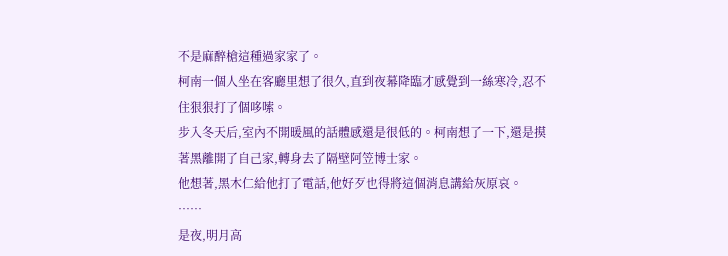不是麻醉槍這種過家家了。
柯南一個人坐在客廳里想了很久,直到夜幕降臨才感覺到一絲寒冷,忍不住狠狠打了個哆嗦。
步入冬天后,室內不開暖風的話體感還是很低的。柯南想了一下,還是摸著黑離開了自己家,轉身去了隔壁阿笠博士家。
他想著,黑木仁給他打了電話,他好歹也得將這個消息講給灰原哀。
……
是夜,明月高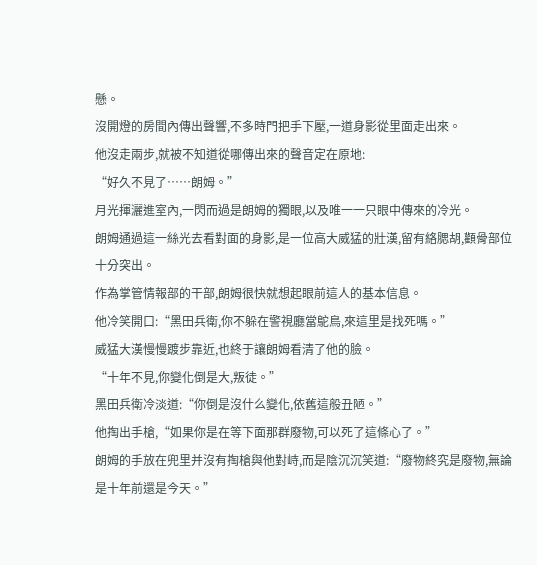懸。
沒開燈的房間內傳出聲響,不多時門把手下壓,一道身影從里面走出來。
他沒走兩步,就被不知道從哪傳出來的聲音定在原地:
“好久不見了……朗姆。”
月光揮灑進室內,一閃而過是朗姆的獨眼,以及唯一一只眼中傳來的冷光。
朗姆通過這一絲光去看對面的身影,是一位高大威猛的壯漢,留有絡腮胡,顴骨部位十分突出。
作為掌管情報部的干部,朗姆很快就想起眼前這人的基本信息。
他冷笑開口:“黑田兵衛,你不躲在警視廳當鴕鳥,來這里是找死嗎。”
威猛大漢慢慢踱步靠近,也終于讓朗姆看清了他的臉。
“十年不見,你變化倒是大,叛徒。”
黑田兵衛冷淡道:“你倒是沒什么變化,依舊這般丑陋。”
他掏出手槍,“如果你是在等下面那群廢物,可以死了這條心了。”
朗姆的手放在兜里并沒有掏槍與他對峙,而是陰沉沉笑道:“廢物終究是廢物,無論是十年前還是今天。”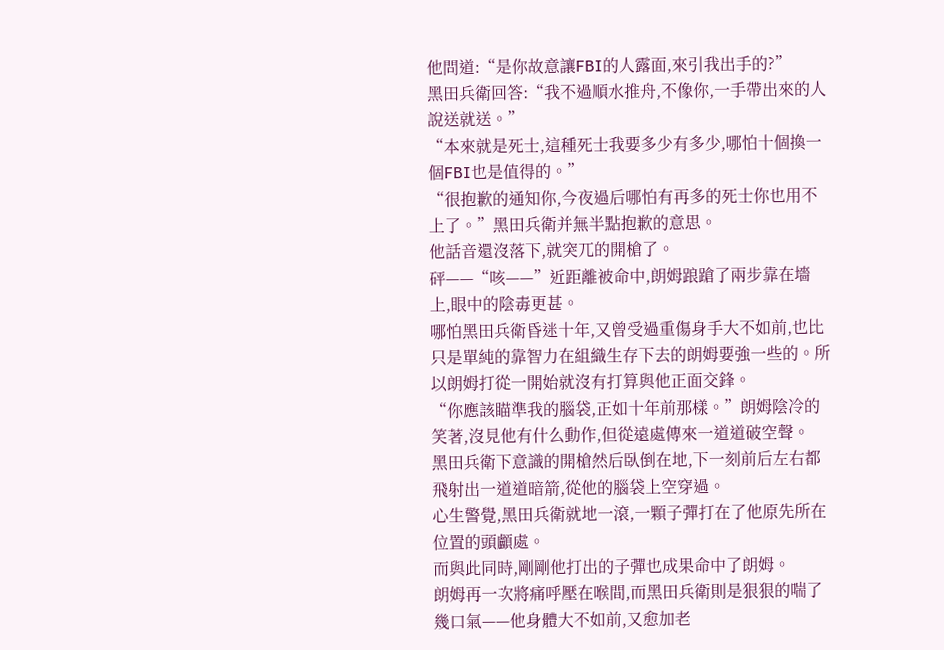他問道:“是你故意讓FBI的人露面,來引我出手的?”
黑田兵衛回答:“我不過順水推舟,不像你,一手帶出來的人說送就送。”
“本來就是死士,這種死士我要多少有多少,哪怕十個換一個FBI也是值得的。”
“很抱歉的通知你,今夜過后哪怕有再多的死士你也用不上了。”黑田兵衛并無半點抱歉的意思。
他話音還沒落下,就突兀的開槍了。
砰——“咳——”近距離被命中,朗姆踉蹌了兩步靠在墻上,眼中的陰毒更甚。
哪怕黑田兵衛昏迷十年,又曾受過重傷身手大不如前,也比只是單純的靠智力在組織生存下去的朗姆要強一些的。所以朗姆打從一開始就沒有打算與他正面交鋒。
“你應該瞄準我的腦袋,正如十年前那樣。”朗姆陰冷的笑著,沒見他有什么動作,但從遠處傳來一道道破空聲。
黑田兵衛下意識的開槍然后臥倒在地,下一刻前后左右都飛射出一道道暗箭,從他的腦袋上空穿過。
心生警覺,黑田兵衛就地一滾,一顆子彈打在了他原先所在位置的頭顱處。
而與此同時,剛剛他打出的子彈也成果命中了朗姆。
朗姆再一次將痛呼壓在喉間,而黑田兵衛則是狠狠的喘了幾口氣——他身體大不如前,又愈加老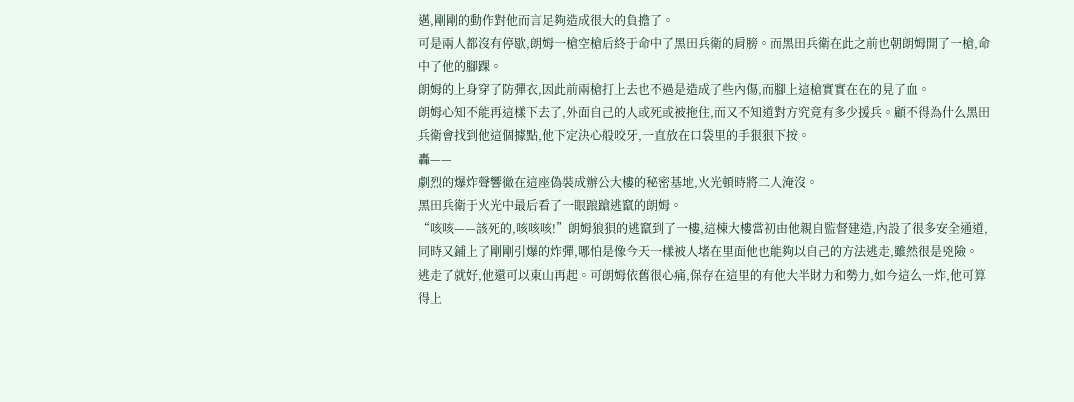邁,剛剛的動作對他而言足夠造成很大的負擔了。
可是兩人都沒有停歇,朗姆一槍空槍后終于命中了黑田兵衛的肩膀。而黑田兵衛在此之前也朝朗姆開了一槍,命中了他的腳踝。
朗姆的上身穿了防彈衣,因此前兩槍打上去也不過是造成了些內傷,而腳上這槍實實在在的見了血。
朗姆心知不能再這樣下去了,外面自己的人或死或被拖住,而又不知道對方究竟有多少援兵。顧不得為什么黑田兵衛會找到他這個據點,他下定決心般咬牙,一直放在口袋里的手狠狠下按。
轟——
劇烈的爆炸聲響徹在這座偽裝成辦公大樓的秘密基地,火光頓時將二人淹沒。
黑田兵衛于火光中最后看了一眼踉蹌逃竄的朗姆。
“咳咳——該死的,咳咳咳!”朗姆狼狽的逃竄到了一樓,這棟大樓當初由他親自監督建造,內設了很多安全通道,同時又鋪上了剛剛引爆的炸彈,哪怕是像今天一樣被人堵在里面他也能夠以自己的方法逃走,雖然很是兇險。
逃走了就好,他還可以東山再起。可朗姆依舊很心痛,保存在這里的有他大半財力和勢力,如今這么一炸,他可算得上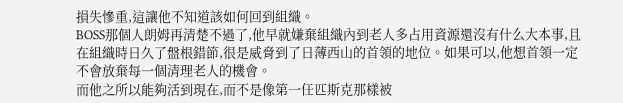損失慘重,這讓他不知道該如何回到組織。
BOSS那個人朗姆再清楚不過了,他早就嫌棄組織內到老人多占用資源還沒有什么大本事,且在組織時日久了盤根錯節,很是威脅到了日薄西山的首領的地位。如果可以,他想首領一定不會放棄每一個清理老人的機會。
而他之所以能夠活到現在,而不是像第一任匹斯克那樣被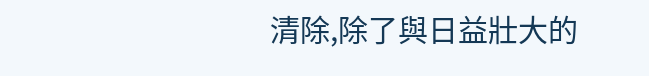清除,除了與日益壯大的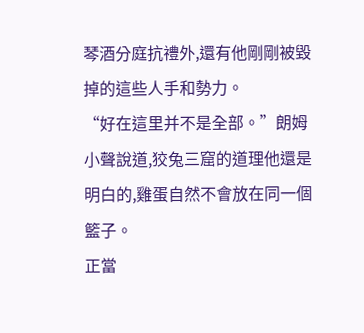琴酒分庭抗禮外,還有他剛剛被毀掉的這些人手和勢力。
“好在這里并不是全部。”朗姆小聲說道,狡兔三窟的道理他還是明白的,雞蛋自然不會放在同一個籃子。
正當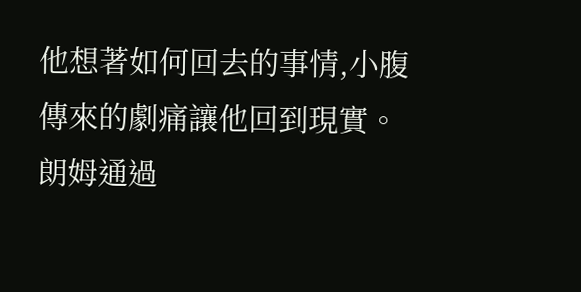他想著如何回去的事情,小腹傳來的劇痛讓他回到現實。
朗姆通過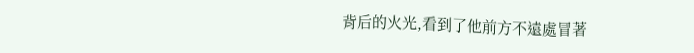背后的火光,看到了他前方不遠處冒著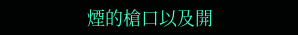煙的槍口以及開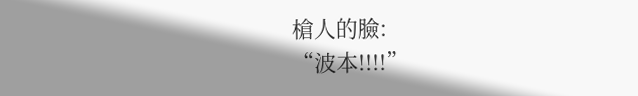槍人的臉:
“波本!!!!”